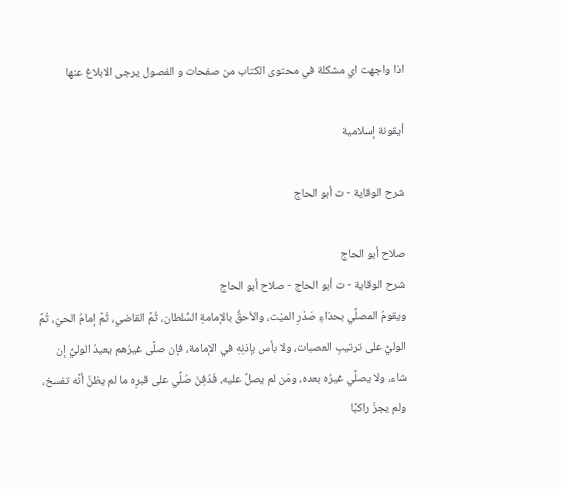اذا واجهت اي مشكلة في محتوى الكتاب من صفحات و الفصول يرجى الابلاغ عنها

أيقونة إسلامية

شرح الوقاية - ت أبو الحاج

صلاح أبو الحاج
شرح الوقاية - ت أبو الحاج - صلاح أبو الحاج
ويقومُ المصلِّي بحذاءِ صَدْرِ الميْت، والأحقُّ بالإمامةِ السُّلطان، ثُمَّ القاضي، ثُمَّ إمامُ الحيّ، ثُمَّ الوليُّ على ترتيبِ العصبات، ولا بأس بإذنِهِ في الإمامة، فإن صلَّى غيرُهم يعيدُ الوليُّ إن شاء، ولا يصلِّي غيرُه بعده، ومَن لم يصلِّ عليه، فَدُفِنَ صُلِّي على قبرِه ما لم يظنَّ أنَّه تفسخ، ولم يجزْ راكبًا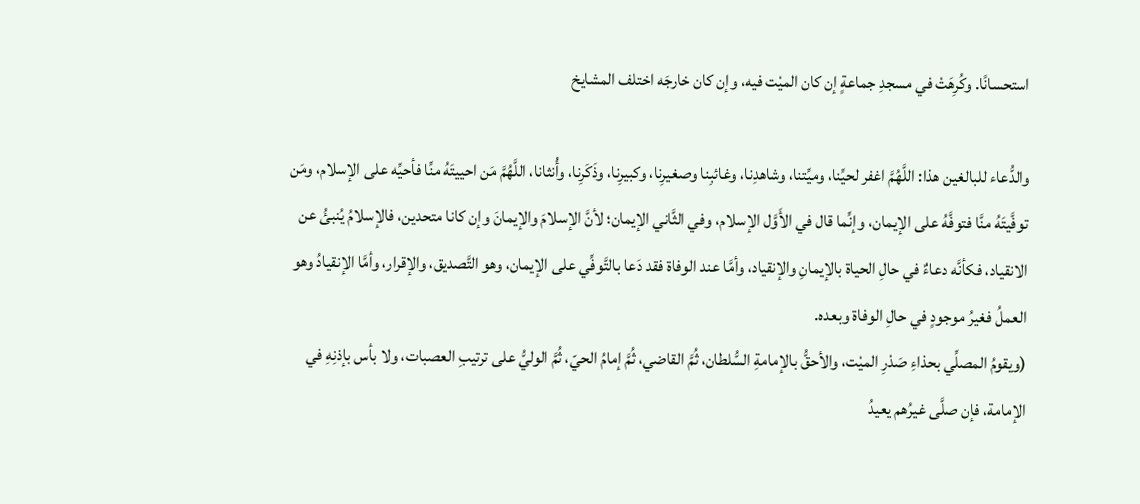استحسانًا. وكُرِهَتْ في مسجدِ جماعةٍ إن كان الميْت فيه، وإن كان خارجَه اختلف المشايخ

والدُّعاء للبالغين هذا: اللَّهُمَّ اغفر لحيِّنا، وميِّتنا، وشاهدِنا، وغائبِنا وصغيرِنا، وكبيرِنا، وذَكَرِنا، وأُنثانا، اللَّهُمَّ مَن احييتَهُ منِّا فأحيِّه على الإسلام، ومَن توفَّيتَهُ منَّا فتوفَّهُ على الإيمان، وإنِّما قال في الأَوَّل الإسلام، وفي الثَّاني الإيمان؛ لأنَّ الإسلامَ والإيمانَ وإن كانا متحدين، فالإسلامُ يُنبئُ عن الانقياد، فكأنَّه دعاءٌ في حالِ الحياة بالإيمانِ والإنقياد، وأمَّا عند الوفاة فقد دَعا بالتَّوفِّي على الإيمان، وهو التَّصديق، والإقرار، وأمَّا الإنقيادُ وهو العملُ فغيرُ موجودٍ في حالِ الوفاة وبعده.
(ويقومُ المصلِّي بحذاءِ صَدْرِ الميْت، والأحقُّ بالإمامةِ السُّلطان، ثُمَّ القاضي، ثُمَّ إمامُ الحيّ، ثُمَّ الوليُّ على ترتيبِ العصبات، ولا بأس بإذنِهِ في الإمامة، فإن صلَّى غيرُهم يعيدُ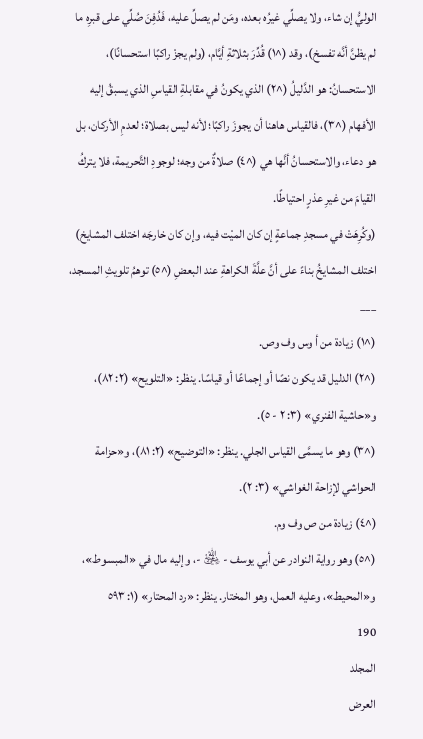الوليُّ إن شاء، ولا يصلِّي غيرُه بعده، ومَن لم يصلِّ عليه، فَدُفِنَ صُلِّي على قبرِه ما لم يظنَّ أنَّه تفسخ)، وقد (^١) قُدِّرَ بثلاثةِ أيَّام، (ولم يجزْ راكبًا استحسانًا)، الاستحسانُ: هو الدَّليلُ (^٢) الذي يكونُ في مقابلةِ القياسِ الذي يسبقُ إليه الأفهام (^٣)، فالقياس هاهنا أن يجوزَ راكبًا؛ لأنه ليس بصلاة؛ لعدمِ الأركان، بل هو دعاء، والاستحسانُ أنَّها هي (^٤) صلاةٌ من وجه؛ لوجودِ التَّحريمة، فلا يتركُ القيامَ من غيرِ عذرٍ احتياطًا.
(وكُرِهَتْ في مسجدِ جماعةٍ إن كان الميْت فيه، وإن كان خارجَه اختلف المشايخ) اختلف المشايخُ بناءً على أنَّ علَّةَ الكراهةِ عند البعضِ (^٥) توهمُ تلويثِ المسجد،
___
(^١) زيادة من أ وس وف وص.
(^٢) الدليل قد يكون نصًا أو إجماعًا أو قياسًا. ينظر: «التلويح» (٢: ٨٢)، و«حاشية الفنري» (٣: ٢ - ٥).
(^٣) وهو ما يسمَّى القياس الجلي. ينظر: «التوضيح» (٢: ٨١)، و«حزامة الحواشي لإزاحة الغواشي» (٣: ٢).
(^٤) زيادة من ص وف وم.
(^٥) وهو رواية النوادر عن أبي يوسف - ﵁ -، وإليه مال في «المبسوط»، و«المحيط»، وعليه العمل، وهو المختار. ينظر: «رد المحتار» (١: ٥٩٣
190
المجلد
العرض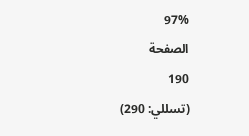97%
الصفحة
190
(تسللي: 290)